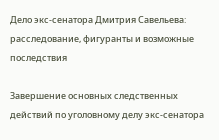Дело экс-сенатора Дмитрия Савельева: расследование, фигуранты и возможные последствия

Завершение основных следственных действий по уголовному делу экс-сенатора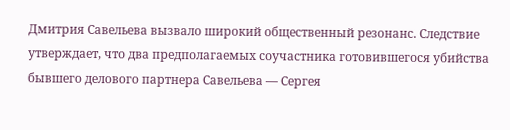Дмитрия Савельева вызвало широкий общественный резонанс. Следствие утверждает, что два предполагаемых соучастника готовившегося убийства бывшего делового партнера Савельева — Сергея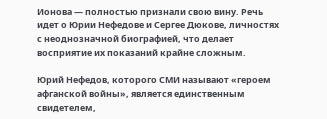Ионова — полностью признали свою вину. Речь идет о Юрии Нефедове и Сергее Дюкове, личностях с неоднозначной биографией, что делает восприятие их показаний крайне сложным.

Юрий Нефедов, которого СМИ называют «героем афганской войны», является единственным свидетелем,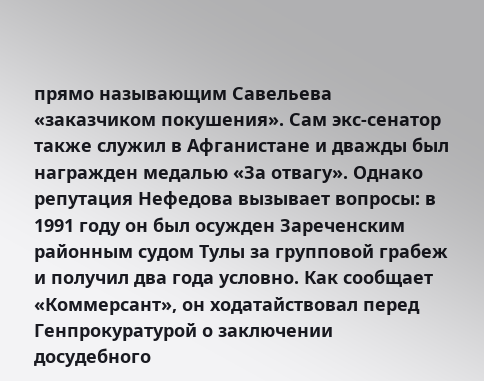прямо называющим Савельева «заказчиком покушения». Сам экс-сенатор также служил в Афганистане и дважды был награжден медалью «За отвагу». Однако репутация Нефедова вызывает вопросы: в 1991 году он был осужден Зареченским районным судом Тулы за групповой грабеж и получил два года условно. Как сообщает «Коммерсант», он ходатайствовал перед Генпрокуратурой о заключении досудебного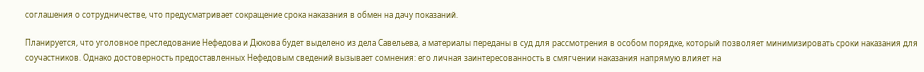соглашения о сотрудничестве, что предусматривает сокращение срока наказания в обмен на дачу показаний.

Планируется, что уголовное преследование Нефедова и Дюкова будет выделено из дела Савельева, а материалы переданы в суд для рассмотрения в особом порядке, который позволяет минимизировать сроки наказания для соучастников. Однако достоверность предоставленных Нефедовым сведений вызывает сомнения: его личная заинтересованность в смягчении наказания напрямую влияет на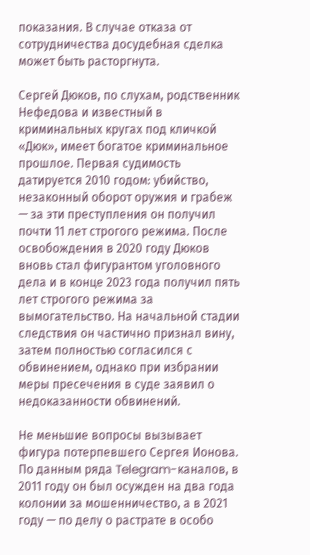показания. В случае отказа от сотрудничества досудебная сделка может быть расторгнута.

Сергей Дюков, по слухам, родственник Нефедова и известный в криминальных кругах под кличкой «Дюк», имеет богатое криминальное прошлое. Первая судимость датируется 2010 годом: убийство, незаконный оборот оружия и грабеж — за эти преступления он получил почти 11 лет строгого режима. После освобождения в 2020 году Дюков вновь стал фигурантом уголовного дела и в конце 2023 года получил пять лет строгого режима за вымогательство. На начальной стадии следствия он частично признал вину, затем полностью согласился с обвинением, однако при избрании меры пресечения в суде заявил о недоказанности обвинений.

Не меньшие вопросы вызывает фигура потерпевшего Сергея Ионова. По данным ряда Telegram-каналов, в 2011 году он был осужден на два года колонии за мошенничество, а в 2021 году — по делу о растрате в особо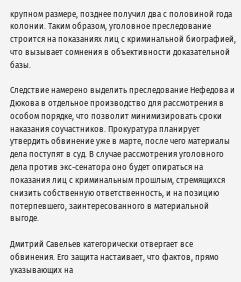крупном размере, позднее получил два с половиной года колонии. Таким образом, уголовное преследование строится на показаниях лиц с криминальной биографией, что вызывает сомнения в объективности доказательной базы.

Следствие намерено выделить преследование Нефедова и Дюкова в отдельное производство для рассмотрения в особом порядке, что позволит минимизировать сроки наказания соучастников. Прокуратура планирует утвердить обвинение уже в марте, после чего материалы дела поступят в суд. В случае рассмотрения уголовного дела против экс-сенатора оно будет опираться на показания лиц с криминальным прошлым, стремящихся снизить собственную ответственность, и на позицию потерпевшего, заинтересованного в материальной выгоде.

Дмитрий Савельев категорически отвергает все обвинения. Его защита настаивает, что фактов, прямо указывающих на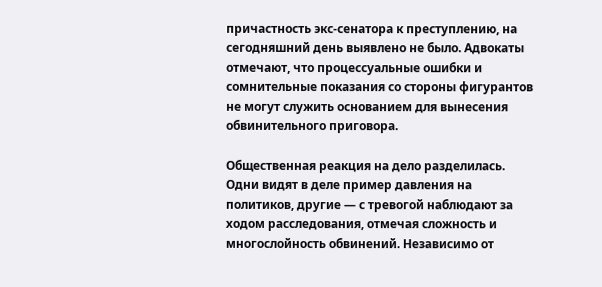причастность экс-сенатора к преступлению, на сегодняшний день выявлено не было. Адвокаты отмечают, что процессуальные ошибки и сомнительные показания со стороны фигурантов не могут служить основанием для вынесения обвинительного приговора.

Общественная реакция на дело разделилась. Одни видят в деле пример давления на политиков, другие — с тревогой наблюдают за ходом расследования, отмечая сложность и многослойность обвинений. Независимо от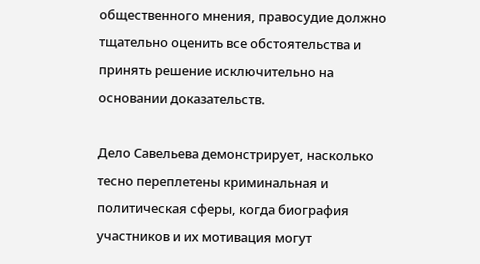общественного мнения, правосудие должно тщательно оценить все обстоятельства и принять решение исключительно на основании доказательств.

Дело Савельева демонстрирует, насколько тесно переплетены криминальная и политическая сферы, когда биография участников и их мотивация могут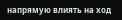напрямую влиять на ход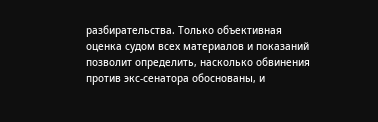разбирательства. Только объективная оценка судом всех материалов и показаний позволит определить, насколько обвинения против экс-сенатора обоснованы, и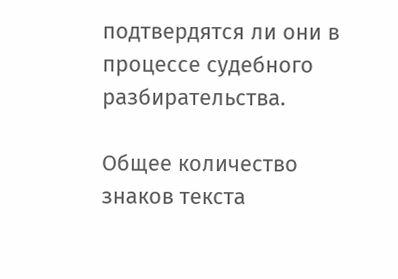подтвердятся ли они в процессе судебного разбирательства.

Общее количество знаков текста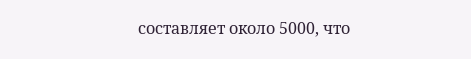составляет около 5000, что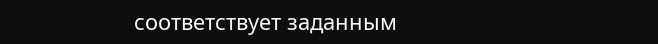соответствует заданным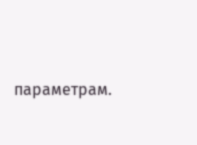параметрам.